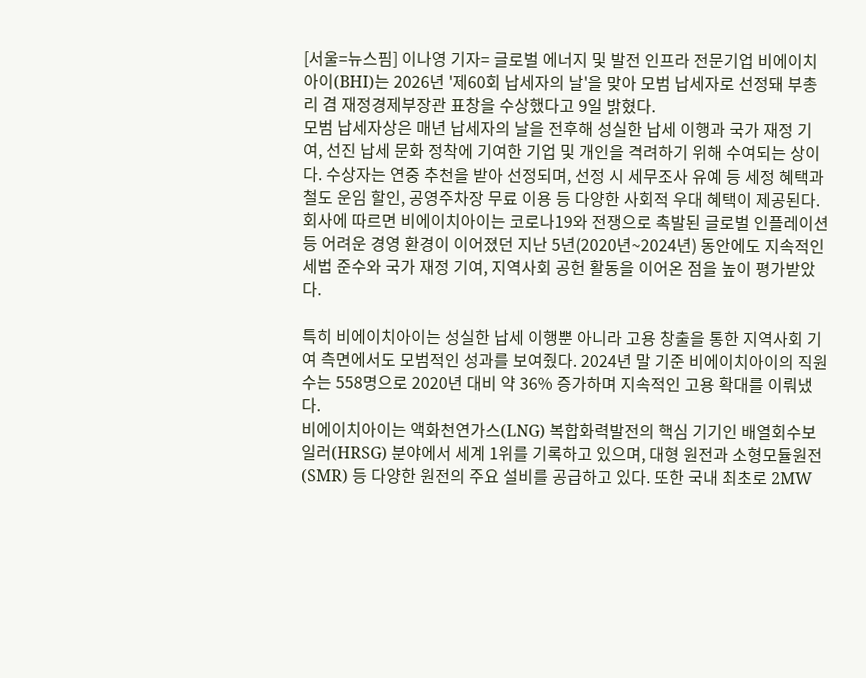[서울=뉴스핌] 이나영 기자= 글로벌 에너지 및 발전 인프라 전문기업 비에이치아이(BHI)는 2026년 '제60회 납세자의 날'을 맞아 모범 납세자로 선정돼 부총리 겸 재정경제부장관 표창을 수상했다고 9일 밝혔다.
모범 납세자상은 매년 납세자의 날을 전후해 성실한 납세 이행과 국가 재정 기여, 선진 납세 문화 정착에 기여한 기업 및 개인을 격려하기 위해 수여되는 상이다. 수상자는 연중 추천을 받아 선정되며, 선정 시 세무조사 유예 등 세정 혜택과 철도 운임 할인, 공영주차장 무료 이용 등 다양한 사회적 우대 혜택이 제공된다.
회사에 따르면 비에이치아이는 코로나19와 전쟁으로 촉발된 글로벌 인플레이션 등 어려운 경영 환경이 이어졌던 지난 5년(2020년~2024년) 동안에도 지속적인 세법 준수와 국가 재정 기여, 지역사회 공헌 활동을 이어온 점을 높이 평가받았다.

특히 비에이치아이는 성실한 납세 이행뿐 아니라 고용 창출을 통한 지역사회 기여 측면에서도 모범적인 성과를 보여줬다. 2024년 말 기준 비에이치아이의 직원 수는 558명으로 2020년 대비 약 36% 증가하며 지속적인 고용 확대를 이뤄냈다.
비에이치아이는 액화천연가스(LNG) 복합화력발전의 핵심 기기인 배열회수보일러(HRSG) 분야에서 세계 1위를 기록하고 있으며, 대형 원전과 소형모듈원전(SMR) 등 다양한 원전의 주요 설비를 공급하고 있다. 또한 국내 최초로 2MW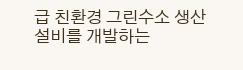급 친환경 그린수소 생산 설비를 개발하는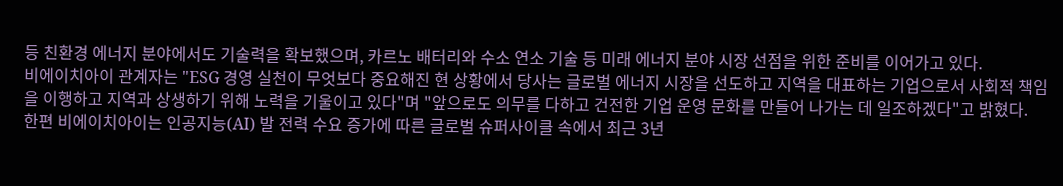등 친환경 에너지 분야에서도 기술력을 확보했으며, 카르노 배터리와 수소 연소 기술 등 미래 에너지 분야 시장 선점을 위한 준비를 이어가고 있다.
비에이치아이 관계자는 "ESG 경영 실천이 무엇보다 중요해진 현 상황에서 당사는 글로벌 에너지 시장을 선도하고 지역을 대표하는 기업으로서 사회적 책임을 이행하고 지역과 상생하기 위해 노력을 기울이고 있다"며 "앞으로도 의무를 다하고 건전한 기업 운영 문화를 만들어 나가는 데 일조하겠다"고 밝혔다.
한편 비에이치아이는 인공지능(AI) 발 전력 수요 증가에 따른 글로벌 슈퍼사이클 속에서 최근 3년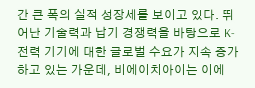간 큰 폭의 실적 성장세를 보이고 있다. 뛰어난 기술력과 납기 경쟁력을 바탕으로 K-전력 기기에 대한 글로벌 수요가 지속 증가하고 있는 가운데, 비에이치아이는 이에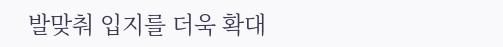발맞춰 입지를 더욱 확대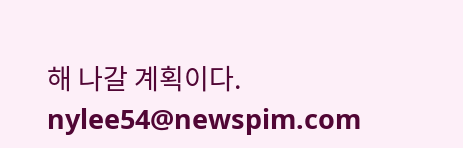해 나갈 계획이다.
nylee54@newspim.com